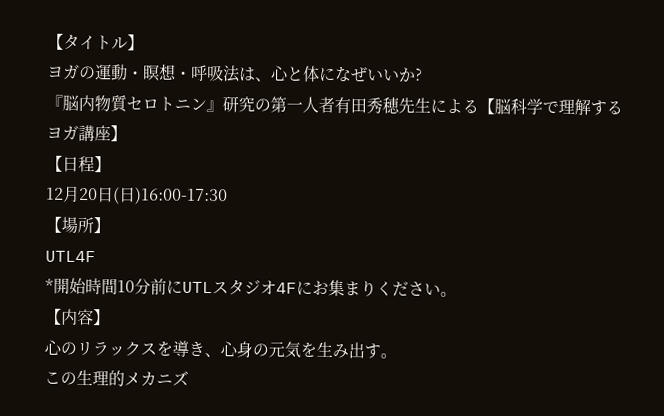【タイトル】
ヨガの運動・瞑想・呼吸法は、心と体になぜいいか?
『脳内物質セロトニン』研究の第一人者有田秀穂先生による【脳科学で理解するヨガ講座】
【日程】
12月20日(日)16:00-17:30
【場所】
UTL4F
*開始時間10分前にUTLスタジオ4Fにお集まりください。
【内容】
心のリラックスを導き、心身の元気を生み出す。
この生理的メカニズ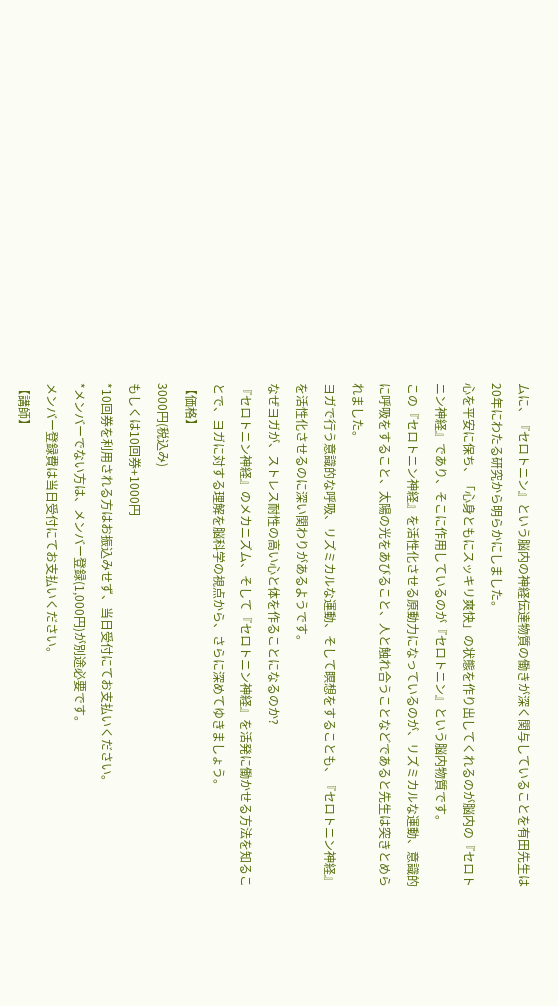ムに、『セロトニン』という脳内の神経伝達物質の働きが深く関与していることを有田先生は20年にわたる研究から明らかにしました。
心を平安に保ち、「心身ともにスッキリ爽快」の状態を作り出してくれるのが脳内の『セロトニン神経』であり、そこに作用しているのが『セロトニン』という脳内物質です。
この『セロトニン神経』を活性化させる原動力になっているのが、リズミカルな運動、意識的に呼吸をすること、太陽の光をあびること、人と触れ合うことなどであると先生は突きとめられました。
ヨガで行う意識的な呼吸、リズミカルな運動、そして瞑想をすることも、『セロトニン神経』を活性化させるのに深い関わりがあるようです。
なぜヨガが、ストレス耐性の高い心と体を作ることになるのか?
『セロトニン神経』のメカニズム、そして『セロトニン神経』を活発に働かせる方法を知ることで、ヨガに対する理解を脳科学の視点から、さらに深めてゆきましょう。
【価格】
3000円(税込み)
もしくは10回券+1000円
*10回券を利用される方はお振込みせず、当日受付にてお支払いください。
*メンバーでない方は、メンバー登録(1,000円)が別途必要です。
メンバー登録費は当日受付にてお支払いください。
【講師】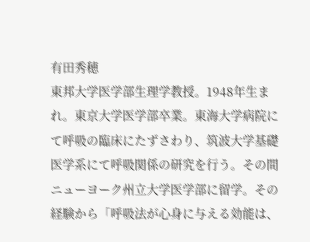有田秀穂
東邦大学医学部生理学教授。1948年生まれ。東京大学医学部卒業。東海大学病院にて呼吸の臨床にたずさわり、筑波大学基礎医学系にて呼吸関係の研究を行う。その間ニューヨーク州立大学医学部に留学。その経験から「呼吸法が心身に与える効能は、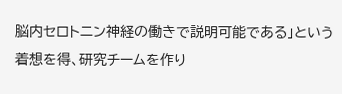脳内セロトニン神経の働きで説明可能である」という着想を得、研究チームを作り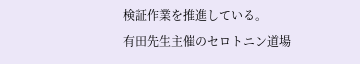検証作業を推進している。
有田先生主催のセロトニン道場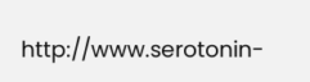http://www.serotonin-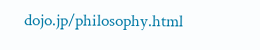dojo.jp/philosophy.html